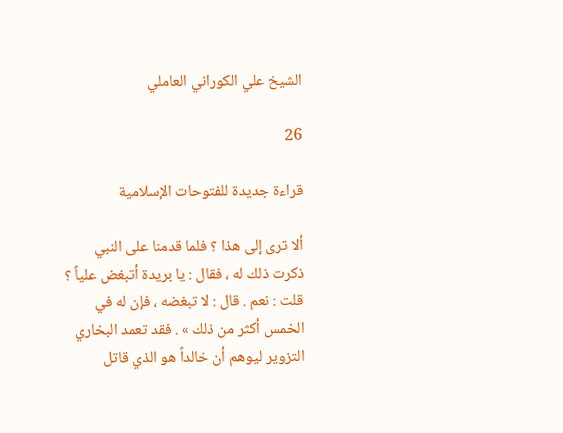الشيخ علي الكوراني العاملي

26

قراءة جديدة للفتوحات الإسلامية

ألا ترى إلى هذا ؟ فلما قدمنا على النبي ذكرت ذلك له ، فقال : يا بريدة أتبغض علياً ؟ قلت : نعم . قال : لا تبغضه ، فإن له في الخمس أكثر من ذلك » . فقد تعمد البخاري التزوير ليوهم أن خالداً هو الذي قاتل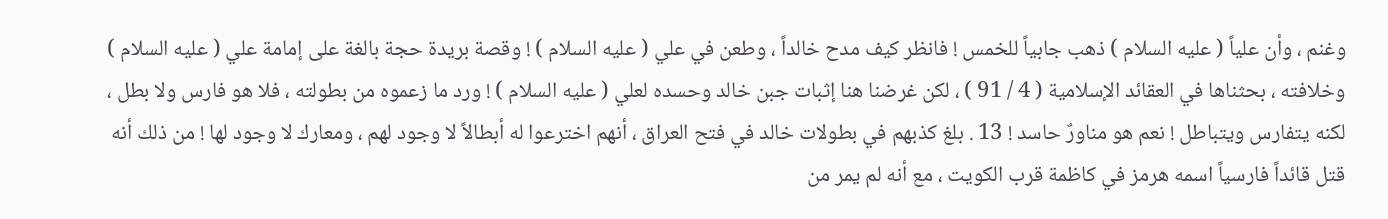وغنم ، وأن علياً ( عليه السلام ) ذهب جابياً للخمس ! فانظر كيف مدح خالداً ، وطعن في علي ( عليه السلام ) ! وقصة بريدة حجة بالغة على إمامة علي ( عليه السلام ) وخلافته ، بحثناها في العقائد الإسلامية ( 4 / 91 ) ، لكن غرضنا هنا إثبات جبن خالد وحسده لعلي ( عليه السلام ) ! ورد ما زعموه من بطولته ، فلا هو فارس ولا بطل ، لكنه يتفارس ويتباطل ! نعم هو مناورٌ حاسد ! 13 . بلغ كذبهم في بطولات خالد في فتح العراق ، أنهم اخترعوا له أبطالاً لا وجود لهم ، ومعارك لا وجود لها ! من ذلك أنه قتل قائداً فارسياً اسمه هرمز في كاظمة قرب الكويت ، مع أنه لم يمر من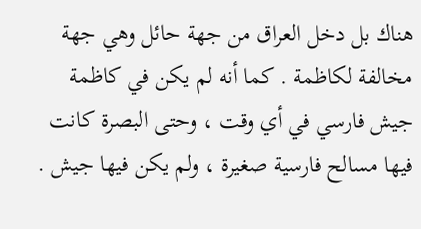هناك بل دخل العراق من جهة حائل وهي جهة مخالفة لكاظمة . كما أنه لم يكن في كاظمة جيش فارسي في أي وقت ، وحتى البصرة كانت فيها مسالح فارسية صغيرة ، ولم يكن فيها جيش .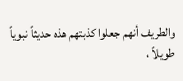والطريف أنهم جعلوا كذبتهم هذه حديثاً نبوياً طويلاً ،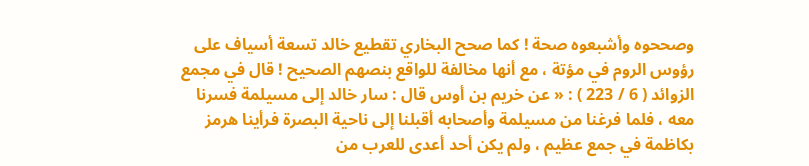وصححوه وأشبعوه صحة ! كما صحح البخاري تقطيع خالد تسعة أسياف على رؤوس الروم في مؤتة ، مع أنها مخالفة للواقع بنصهم الصحيح ! قال في مجمع الزوائد ( 6 / 223 ) : « عن خريم بن أوس قال : سار خالد إلى مسيلمة فسرنا معه ، فلما فرغنا من مسيلمة وأصحابه أقبلنا إلى ناحية البصرة فرأينا هرمز بكاظمة في جمع عظيم ، ولم يكن أحد أعدى للعرب من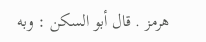هرمز . قال أبو السكن : وبه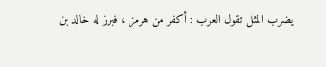يضرب المثل تقول العرب : أكفر من هرمز ، فبرز له خالد بن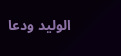الوليد ودعا